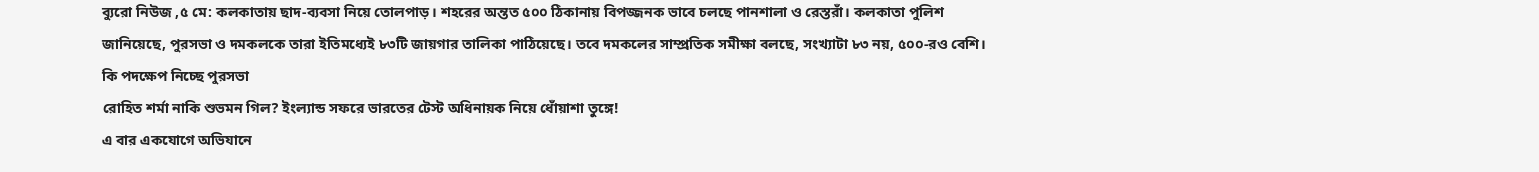ব্যুরো নিউজ ,৫ মে: কলকাতায় ছাদ-ব্যবসা নিয়ে তোলপাড়। শহরের অন্তত ৫০০ ঠিকানায় বিপজ্জনক ভাবে চলছে পানশালা ও রেস্তরাঁ। কলকাতা পুলিশ জানিয়েছে, পুরসভা ও দমকলকে তারা ইতিমধ্যেই ৮৩টি জায়গার তালিকা পাঠিয়েছে। তবে দমকলের সাম্প্রতিক সমীক্ষা বলছে, সংখ্যাটা ৮৩ নয়, ৫০০-রও বেশি।
কি পদক্ষেপ নিচ্ছে পুরসভা
রোহিত শর্মা নাকি শুভমন গিল? ইংল্যান্ড সফরে ভারতের টেস্ট অধিনায়ক নিয়ে ধোঁয়াশা তুঙ্গে!
এ বার একযোগে অভিযানে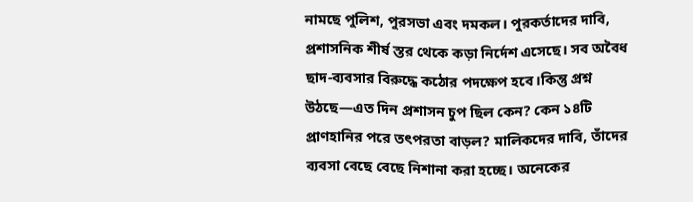নামছে পুলিশ, পুরসভা এবং দমকল। পুরকর্তাদের দাবি, প্রশাসনিক শীর্ষ স্তর থেকে কড়া নির্দেশ এসেছে। সব অবৈধ ছাদ-ব্যবসার বিরুদ্ধে কঠোর পদক্ষেপ হবে।কিন্তু প্রশ্ন উঠছে—এত দিন প্রশাসন চুপ ছিল কেন? কেন ১৪টি প্রাণহানির পরে তৎপরতা বাড়ল? মালিকদের দাবি, তাঁদের ব্যবসা বেছে বেছে নিশানা করা হচ্ছে। অনেকের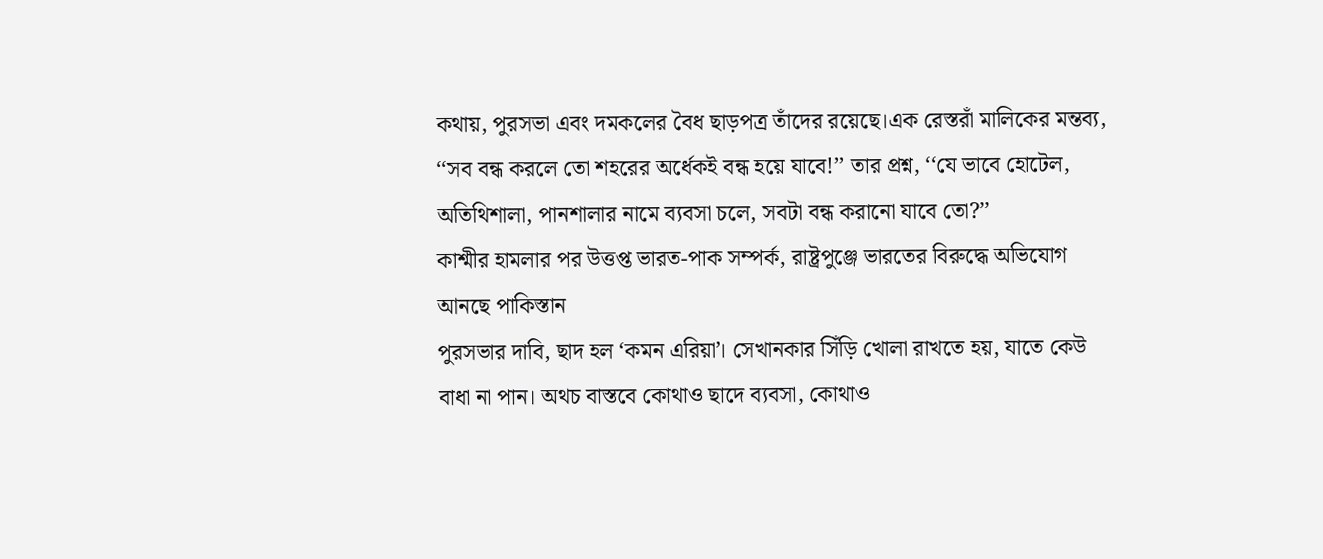কথায়, পুরসভা এবং দমকলের বৈধ ছাড়পত্র তাঁদের রয়েছে।এক রেস্তরাঁ মালিকের মন্তব্য, ‘‘সব বন্ধ করলে তো শহরের অর্ধেকই বন্ধ হয়ে যাবে!’’ তার প্রশ্ন, ‘‘যে ভাবে হোটেল, অতিথিশালা, পানশালার নামে ব্যবসা চলে, সবটা বন্ধ করানো যাবে তো?’’
কাশ্মীর হামলার পর উত্তপ্ত ভারত-পাক সম্পর্ক, রাষ্ট্রপুঞ্জে ভারতের বিরুদ্ধে অভিযোগ আনছে পাকিস্তান
পুরসভার দাবি, ছাদ হল ‘কমন এরিয়া’। সেখানকার সিঁড়ি খোলা রাখতে হয়, যাতে কেউ বাধা না পান। অথচ বাস্তবে কোথাও ছাদে ব্যবসা, কোথাও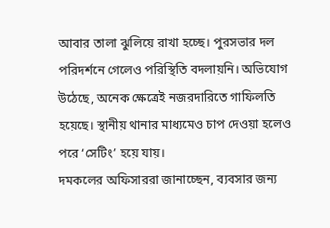আবার তালা ঝুলিয়ে রাখা হচ্ছে। পুরসভার দল পরিদর্শনে গেলেও পরিস্থিতি বদলায়নি। অভিযোগ উঠেছে, অনেক ক্ষেত্রেই নজরদারিতে গাফিলতি হয়েছে। স্থানীয় থানার মাধ্যমেও চাপ দেওয়া হলেও পরে ‘সেটিং’ হয়ে যায়।
দমকলের অফিসাররা জানাচ্ছেন, ব্যবসার জন্য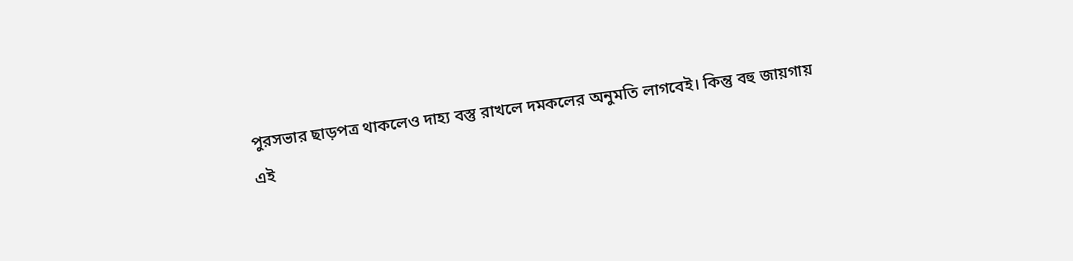পুরসভার ছাড়পত্র থাকলেও দাহ্য বস্তু রাখলে দমকলের অনুমতি লাগবেই। কিন্তু বহু জায়গায় এই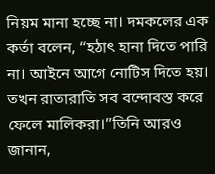নিয়ম মানা হচ্ছে না। দমকলের এক কর্তা বলেন, ‘‘হঠাৎ হানা দিতে পারি না। আইনে আগে নোটিস দিতে হয়। তখন রাতারাতি সব বন্দোবস্ত করে ফেলে মালিকরা।’’তিনি আরও জানান,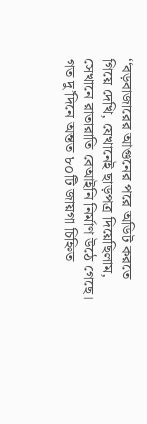‘‘বড়বাজারের আগুনের পরে অডিট করতে গিয়ে দেখি, যেখানেই ছাড়পত্র দিয়েছিলাম, সেখানে রাতারাতি বেআইনি নির্মাণ উঠে গেছে। গত দু’দিনে অন্তত ৮০টি জায়গা চিহ্নিত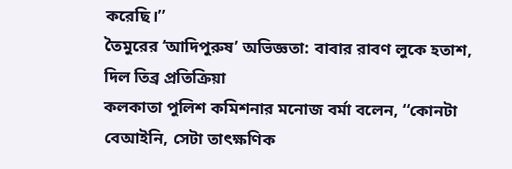করেছি।’’
তৈমুরের ‘আদিপুরুষ’ অভিজ্ঞতা: বাবার রাবণ লুকে হতাশ, দিল তিব্র প্রতিক্রিয়া
কলকাতা পুলিশ কমিশনার মনোজ বর্মা বলেন, ‘‘কোনটা বেআইনি, সেটা তাৎক্ষণিক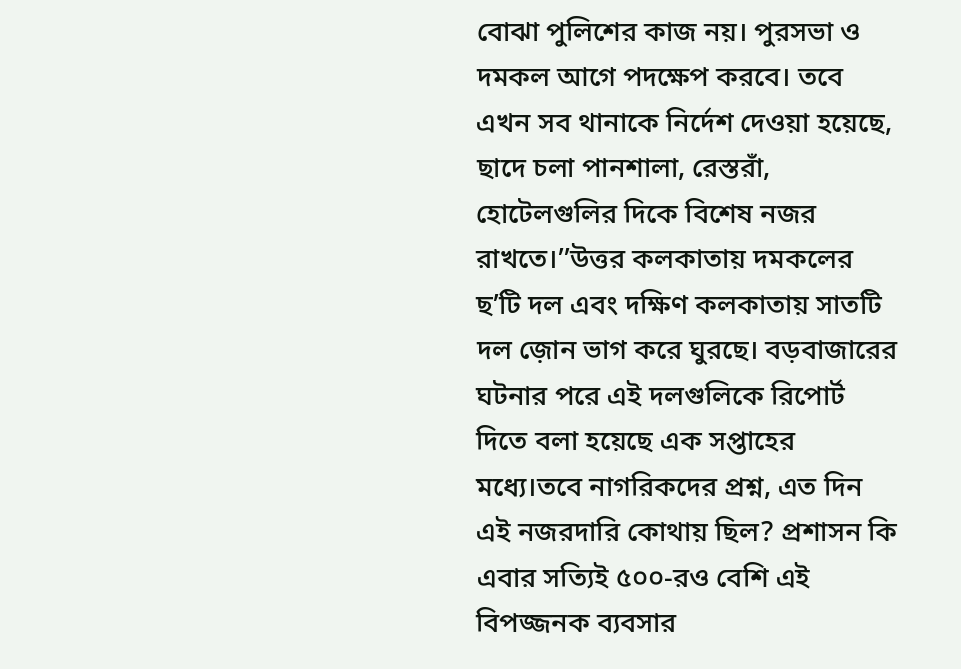বোঝা পুলিশের কাজ নয়। পুরসভা ও দমকল আগে পদক্ষেপ করবে। তবে এখন সব থানাকে নির্দেশ দেওয়া হয়েছে, ছাদে চলা পানশালা, রেস্তরাঁ, হোটেলগুলির দিকে বিশেষ নজর রাখতে।’’উত্তর কলকাতায় দমকলের ছ’টি দল এবং দক্ষিণ কলকাতায় সাতটি দল জ়োন ভাগ করে ঘুরছে। বড়বাজারের ঘটনার পরে এই দলগুলিকে রিপোর্ট দিতে বলা হয়েছে এক সপ্তাহের মধ্যে।তবে নাগরিকদের প্রশ্ন, এত দিন এই নজরদারি কোথায় ছিল? প্রশাসন কি এবার সত্যিই ৫০০-রও বেশি এই বিপজ্জনক ব্যবসার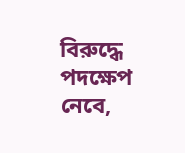বিরুদ্ধে পদক্ষেপ নেবে,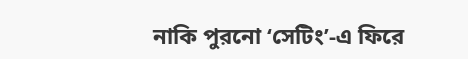নাকি পুরনো ‘সেটিং’-এ ফিরে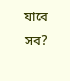যাবে সব?